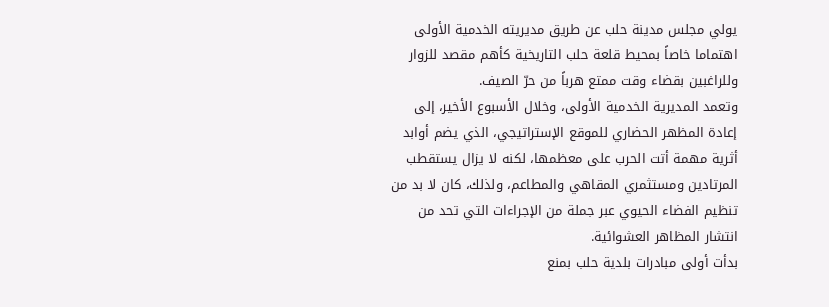يولي مجلس مدينة حلب عن طريق مديريته الخدمية الأولى اهتماما خاصاً بمحيط قلعة حلب التاريخية كأهم مقصد للزوار وللراغبين بقضاء وقت ممتع هرباً من حرّ الصيف.
وتعمد المديرية الخدمية الأولى، وخلال الأسبوع الأخير، إلى إعادة المظهر الحضاري للموقع الإستراتيجي، الذي يضم أوابد أثرية مهمة أتت الحرب على معظمها، لكنه لا يزال يستقطب المرتادين ومستثمري المقاهي والمطاعم، ولذلك، كان لا بد من تنظيم الفضاء الحيوي عبر جملة من الإجراءات التي تحد من انتشار المظاهر العشوائية.
بدأت أولى مبادرات بلدية حلب بمنع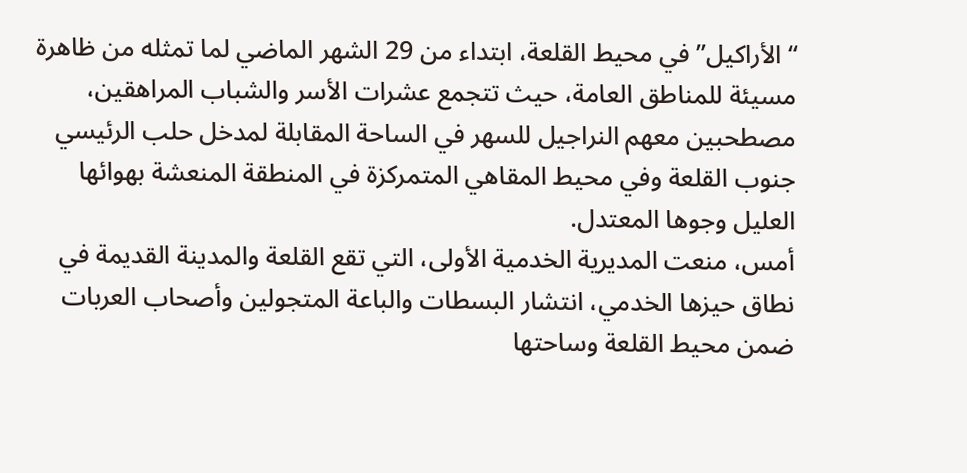“الأراكيل” في محيط القلعة، ابتداء من 29 الشهر الماضي لما تمثله من ظاهرة مسيئة للمناطق العامة، حيث تتجمع عشرات الأسر والشباب المراهقين، مصطحبين معهم النراجيل للسهر في الساحة المقابلة لمدخل حلب الرئيسي جنوب القلعة وفي محيط المقاهي المتمركزة في المنطقة المنعشة بهوائها العليل وجوها المعتدل.
أمس، منعت المديرية الخدمية الأولى، التي تقع القلعة والمدينة القديمة في نطاق حيزها الخدمي، انتشار البسطات والباعة المتجولين وأصحاب العربات ضمن محيط القلعة وساحتها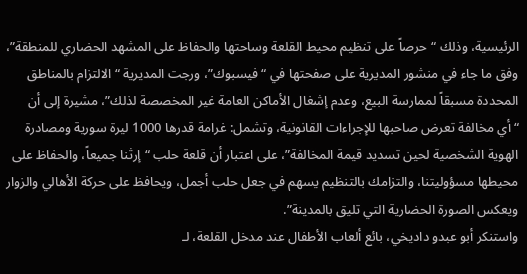الرئيسية، وذلك “حرصاً على تنظيم محيط القلعة وساحتها والحفاظ على المشهد الحضاري للمنطقة”، وفق ما جاء في منشور المديرية على صفحتها في “فيسبوك”، ورجت المديرية “الالتزام بالمناطق المحددة مسبقاً لممارسة البيع، وعدم إشغال الأماكن العامة غير المخصصة لذلك”، مشيرة إلى أن “أي مخالفة تعرض صاحبها للإجراءات القانونية، وتشمل: غرامة قدرها 1000 ليرة سورية ومصادرة الهوية الشخصية لحين تسديد قيمة المخالفة”، على اعتبار أن قلعة حلب “إرثنا جميعاً، والحفاظ على محيطها مسؤوليتنا، والتزامك بالتنظيم يسهم في جعل حلب أجمل، ويحافظ على حركة الأهالي والزوار ويعكس الصورة الحضارية التي تليق بالمدينة”.
واستنكر أبو عبدو داديخي، بائع ألعاب الأطفال عند مدخل القلعة، لـ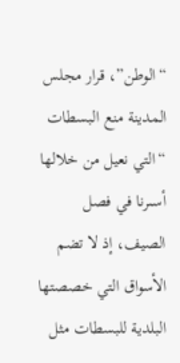“الوطن”، قرار مجلس المدينة منع البسطات “التي نعيل من خلالها أسىرنا في فصل الصيف، إذ لا تضم الأسواق التي خصصتها البلدية للبسطات مثل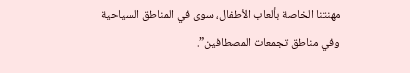مهنتنا الخاصة بألعاب الأطفال، سوى في المناطق السياحية وفي مناطق تجمعات المصطافين”.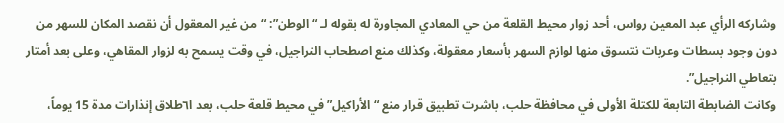وشاركه الرأي عبد المعين رواس، أحد زوار محيط القلعة من حي المعادي المجاورة له بقوله لـ “الوطن”: “من غير المعقول أن نقصد المكان للسهر من دون وجود بسطات وعربات نتسوق منها لوازم السهر بأسعار معقولة، وكذلك منع اصطحاب النراجيل، في وقت يسمح به لزوار المقاهي، وعلى بعد أمتار بتعاطي النراجيل”.
وكانت الضابطة التابعة للكتلة الأولى في محافظة حلب، باشرت تطبيق قرار منع “الأراكيل” في محيط قلعة حلب، بعد ا٦طلاق إنذارات مدة 15 يوماً،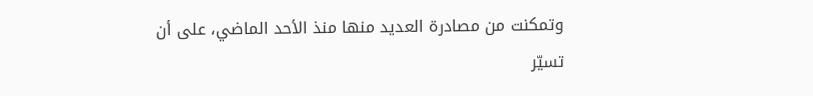وتمكنت من مصادرة العديد منها منذ الأحد الماضي، على أن تسيّر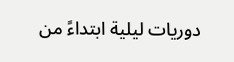دوريات ليلية ابتداءً من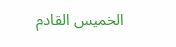الخميس القادم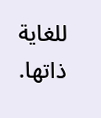للغاية ذاتها.